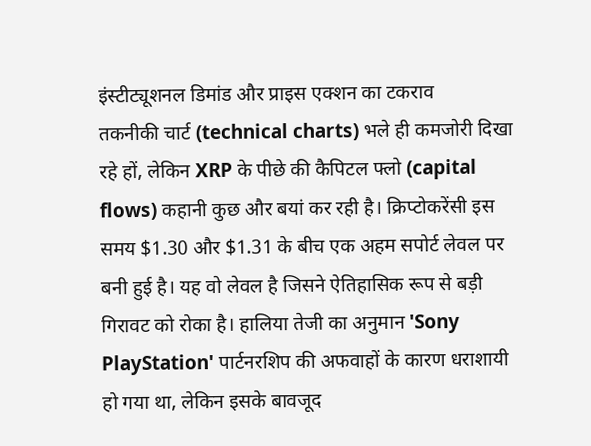इंस्टीट्यूशनल डिमांड और प्राइस एक्शन का टकराव
तकनीकी चार्ट (technical charts) भले ही कमजोरी दिखा रहे हों, लेकिन XRP के पीछे की कैपिटल फ्लो (capital flows) कहानी कुछ और बयां कर रही है। क्रिप्टोकरेंसी इस समय $1.30 और $1.31 के बीच एक अहम सपोर्ट लेवल पर बनी हुई है। यह वो लेवल है जिसने ऐतिहासिक रूप से बड़ी गिरावट को रोका है। हालिया तेजी का अनुमान 'Sony PlayStation' पार्टनरशिप की अफवाहों के कारण धराशायी हो गया था, लेकिन इसके बावजूद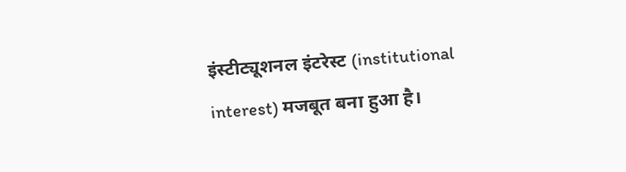इंस्टीट्यूशनल इंटरेस्ट (institutional interest) मजबूत बना हुआ है।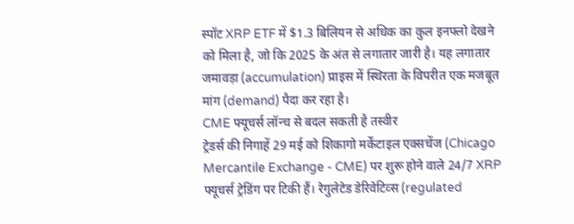स्पॉट XRP ETF में $1.3 बिलियन से अधिक का कुल इनफ्लो देखने को मिला है, जो कि 2025 के अंत से लगातार जारी है। यह लगातार जमावड़ा (accumulation) प्राइस में स्थिरता के विपरीत एक मजबूत मांग (demand) पैदा कर रहा है।
CME फ्यूचर्स लॉन्च से बदल सकती है तस्वीर
ट्रेडर्स की निगाहें 29 मई को शिकागो मर्केंटाइल एक्सचेंज (Chicago Mercantile Exchange - CME) पर शुरू होने वाले 24/7 XRP फ्यूचर्स ट्रेडिंग पर टिकी हैं। रेगुलेटेड डेरिवेटिव्स (regulated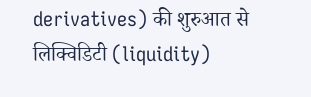derivatives) की शुरुआत से लिक्विडिटी (liquidity)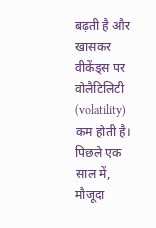बढ़ती है और खासकर वीकेंड्स पर वोलैटिलिटी (volatility) कम होती है। पिछले एक साल में, मौजूदा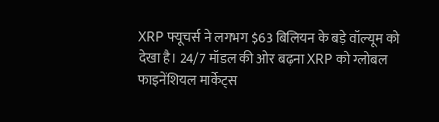XRP फ्यूचर्स ने लगभग $63 बिलियन के बड़े वॉल्यूम को देखा है। 24/7 मॉडल की ओर बढ़ना XRP को ग्लोबल फाइनेंशियल मार्केट्स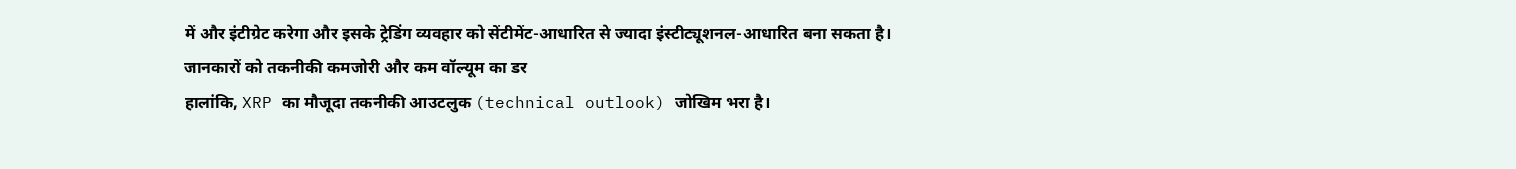में और इंटीग्रेट करेगा और इसके ट्रेडिंग व्यवहार को सेंटीमेंट-आधारित से ज्यादा इंस्टीट्यूशनल-आधारित बना सकता है।
जानकारों को तकनीकी कमजोरी और कम वॉल्यूम का डर
हालांकि, XRP का मौजूदा तकनीकी आउटलुक (technical outlook) जोखिम भरा है।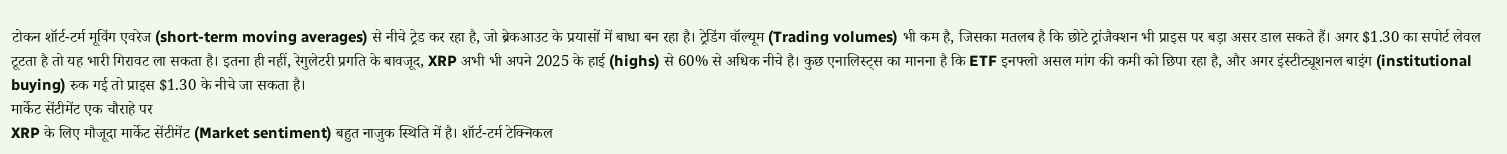टोकन शॉर्ट-टर्म मूविंग एवरेज (short-term moving averages) से नीचे ट्रेड कर रहा है, जो ब्रेकआउट के प्रयासों में बाधा बन रहा है। ट्रेडिंग वॉल्यूम (Trading volumes) भी कम है, जिसका मतलब है कि छोटे ट्रांजैक्शन भी प्राइस पर बड़ा असर डाल सकते हैं। अगर $1.30 का सपोर्ट लेवल टूटता है तो यह भारी गिरावट ला सकता है। इतना ही नहीं, रेगुलेटरी प्रगति के बावजूद, XRP अभी भी अपने 2025 के हाई (highs) से 60% से अधिक नीचे है। कुछ एनालिस्ट्स का मानना है कि ETF इनफ्लो असल मांग की कमी को छिपा रहा है, और अगर इंस्टीट्यूशनल बाइंग (institutional buying) रुक गई तो प्राइस $1.30 के नीचे जा सकता है।
मार्केट सेंटीमेंट एक चौराहे पर
XRP के लिए मौजूदा मार्केट सेंटीमेंट (Market sentiment) बहुत नाजुक स्थिति में है। शॉर्ट-टर्म टेक्निकल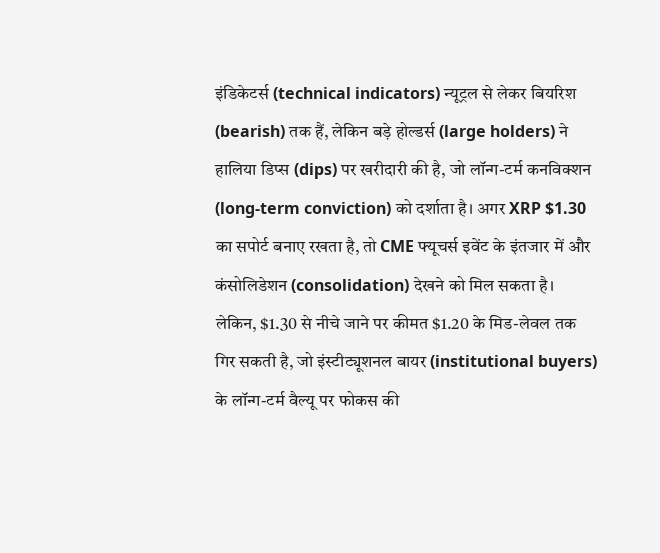इंडिकेटर्स (technical indicators) न्यूट्रल से लेकर बियरिश (bearish) तक हैं, लेकिन बड़े होल्डर्स (large holders) ने हालिया डिप्स (dips) पर खरीदारी की है, जो लॉन्ग-टर्म कनविक्शन (long-term conviction) को दर्शाता है। अगर XRP $1.30 का सपोर्ट बनाए रखता है, तो CME फ्यूचर्स इवेंट के इंतजार में और कंसोलिडेशन (consolidation) देखने को मिल सकता है। लेकिन, $1.30 से नीचे जाने पर कीमत $1.20 के मिड-लेवल तक गिर सकती है, जो इंस्टीट्यूशनल बायर (institutional buyers) के लॉन्ग-टर्म वैल्यू पर फोकस की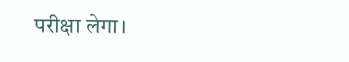परीक्षा लेगा।